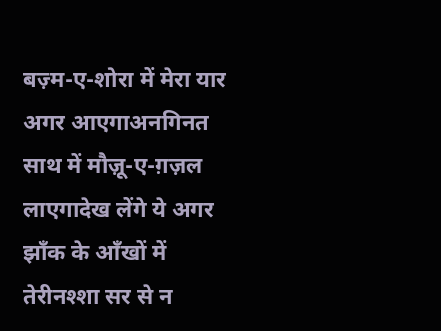बज़्म-ए-शोरा में मेरा यार अगर आएगाअनगिनत साथ में मौज़ू-ए-ग़ज़ल लाएगादेख लेंगे ये अगर झाँक के आँखों में तेरीनश्शा सर से न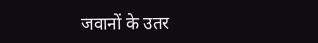जवानों के उतर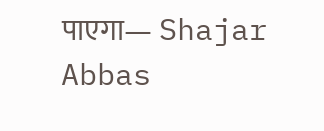पाएगा— Shajar Abbas